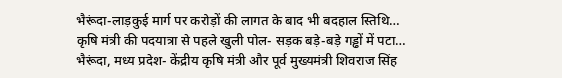भैरूंदा-लाड़कुई मार्ग पर करोड़ों की लागत के बाद भी बदहाल स्तिथि…
कृषि मंत्री की पदयात्रा से पहले खुली पोल- सड़क बड़े-बड़े गड्ढों में पटा…
भैरूंदा, मध्य प्रदेश- केंद्रीय कृषि मंत्री और पूर्व मुख्यमंत्री शिवराज सिंह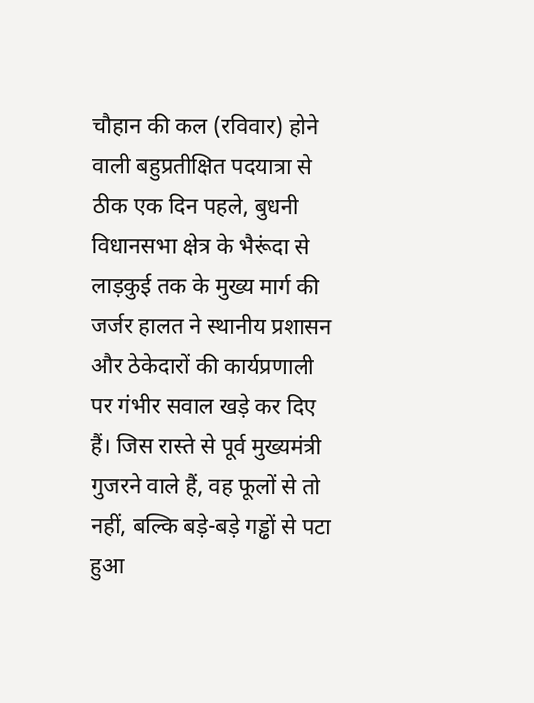चौहान की कल (रविवार) होने वाली बहुप्रतीक्षित पदयात्रा से ठीक एक दिन पहले, बुधनी विधानसभा क्षेत्र के भैरूंदा से लाड़कुई तक के मुख्य मार्ग की जर्जर हालत ने स्थानीय प्रशासन और ठेकेदारों की कार्यप्रणाली पर गंभीर सवाल खड़े कर दिए हैं। जिस रास्ते से पूर्व मुख्यमंत्री गुजरने वाले हैं, वह फूलों से तो नहीं, बल्कि बड़े-बड़े गड्ढों से पटा हुआ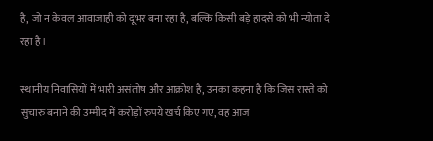है, जो न केवल आवाजाही को दूभर बना रहा है, बल्कि किसी बड़े हादसे को भी न्योता दे रहा है।

स्थानीय निवासियों में भारी असंतोष और आक्रोश है, उनका कहना है कि जिस रास्ते को सुचारु बनाने की उम्मीद में करोड़ों रुपये खर्च किए गए, वह आज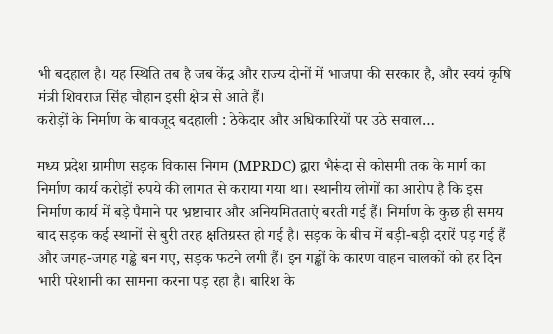भी बदहाल है। यह स्थिति तब है जब केंद्र और राज्य दोनों में भाजपा की सरकार है, और स्वयं कृषि मंत्री शिवराज सिंह चौहान इसी क्षेत्र से आते हैं।
करोड़ों के निर्माण के बावजूद बदहाली : ठेकेदार और अधिकारियों पर उठे सवाल…

मध्य प्रदेश ग्रामीण सड़क विकास निगम (MPRDC) द्वारा भैरूंदा से कोसमी तक के मार्ग का निर्माण कार्य करोड़ों रुपये की लागत से कराया गया था। स्थानीय लोगों का आरोप है कि इस निर्माण कार्य में बड़े पैमाने पर भ्रष्टाचार और अनियमितताएं बरती गई हैं। निर्माण के कुछ ही समय बाद सड़क कई स्थानों से बुरी तरह क्षतिग्रस्त हो गई है। सड़क के बीच में बड़ी-बड़ी दरारें पड़ गई हैं और जगह-जगह गड्ढे बन गए, सड़क फटने लगी हैं। इन गड्ढों के कारण वाहन चालकों को हर दिन भारी परेशानी का सामना करना पड़ रहा है। बारिश के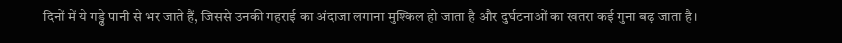दिनों में ये गड्ढे पानी से भर जाते हैं, जिससे उनकी गहराई का अंदाजा लगाना मुश्किल हो जाता है और दुर्घटनाओं का खतरा कई गुना बढ़ जाता है।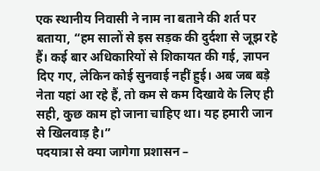एक स्थानीय निवासी ने नाम ना बताने की शर्त पर बताया, “हम सालों से इस सड़क की दुर्दशा से जूझ रहे हैं। कई बार अधिकारियों से शिकायत की गई, ज्ञापन दिए गए, लेकिन कोई सुनवाई नहीं हुई। अब जब बड़े नेता यहां आ रहे हैं, तो कम से कम दिखावे के लिए ही सही, कुछ काम हो जाना चाहिए था। यह हमारी जान से खिलवाड़ है।”
पदयात्रा से क्या जागेगा प्रशासन –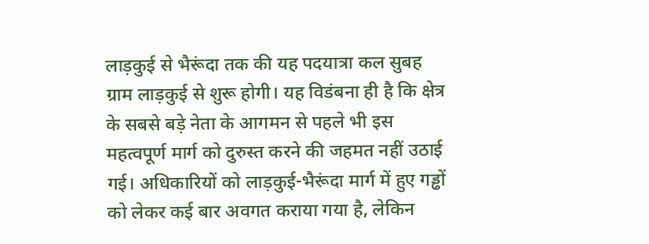लाड़कुई से भैरूंदा तक की यह पदयात्रा कल सुबह ग्राम लाड़कुई से शुरू होगी। यह विडंबना ही है कि क्षेत्र के सबसे बड़े नेता के आगमन से पहले भी इस महत्वपूर्ण मार्ग को दुरुस्त करने की जहमत नहीं उठाई गई। अधिकारियों को लाड़कुई-भैरूंदा मार्ग में हुए गड्ढों को लेकर कई बार अवगत कराया गया है, लेकिन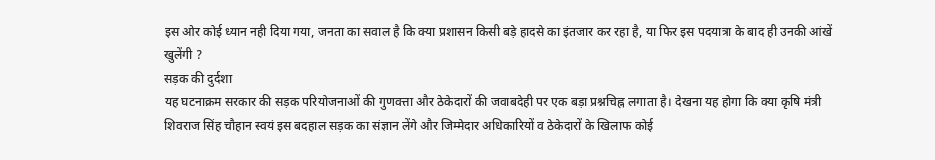इस ओर कोई ध्यान नही दिया गया, जनता का सवाल है कि क्या प्रशासन किसी बड़े हादसे का इंतजार कर रहा है, या फिर इस पदयात्रा के बाद ही उनकी आंखें खुलेंगी ?
सड़क की दुर्दशा
यह घटनाक्रम सरकार की सड़क परियोजनाओं की गुणवत्ता और ठेकेदारों की जवाबदेही पर एक बड़ा प्रश्नचिह्न लगाता है। देखना यह होगा कि क्या कृषि मंत्री शिवराज सिंह चौहान स्वयं इस बदहाल सड़क का संज्ञान लेंगे और जिम्मेदार अधिकारियों व ठेकेदारों के खिलाफ कोई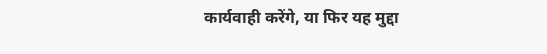कार्यवाही करेंगे, या फिर यह मुद्दा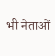भी नेताओं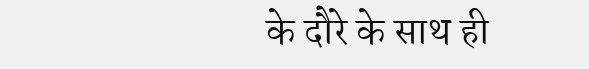के दौरे के साथ ही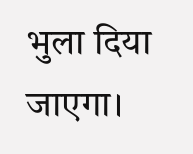भुला दिया जाएगा।